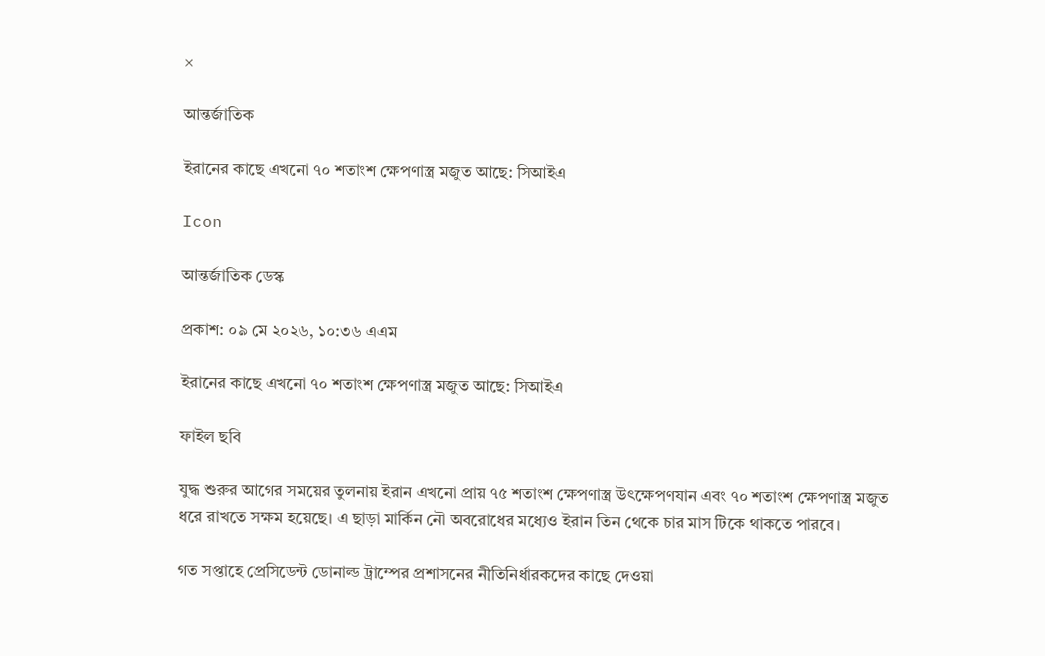×

আন্তর্জাতিক

ইরানের কাছে এখনো ৭০ শতাংশ ক্ষেপণাস্ত্র মজুত আছে: সিআইএ

Icon

আন্তর্জাতিক ডেস্ক

প্রকাশ: ০৯ মে ২০২৬, ১০:৩৬ এএম

ইরানের কাছে এখনো ৭০ শতাংশ ক্ষেপণাস্ত্র মজুত আছে: সিআইএ

ফাইল ছবি

যুদ্ধ শুরুর আগের সময়ের তুলনায় ইরান এখনো প্রায় ৭৫ শতাংশ ক্ষেপণাস্ত্র উৎক্ষেপণযান এবং ৭০ শতাংশ ক্ষেপণাস্ত্র মজুত ধরে রাখতে সক্ষম হয়েছে। এ ছাড়া মার্কিন নৌ অবরোধের মধ্যেও ইরান তিন থেকে চার মাস টিকে থাকতে পারবে।

গত সপ্তাহে প্রেসিডেন্ট ডোনাল্ড ট্রাম্পের প্রশাসনের নীতিনির্ধারকদের কাছে দেওয়া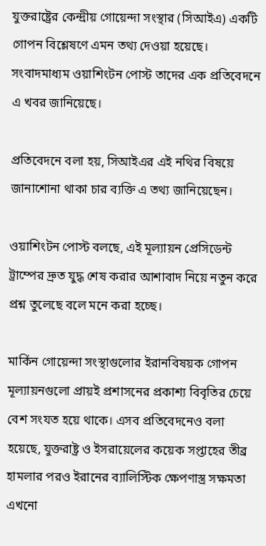যুক্তরাষ্ট্রের কেন্দ্রীয় গোয়েন্দা সংস্থার (সিআইএ) একটি গোপন বিশ্লেষণে এমন তথ্য দেওয়া হয়েছে। সংবাদমাধ্যম ওয়াশিংটন পোস্ট তাদের এক প্রতিবেদনে এ খবর জানিয়েছে।

প্রতিবেদনে বলা হয়, সিআইএর এই নথির বিষয়ে জানাশোনা থাকা চার ব্যক্তি এ তথ্য জানিয়েছেন।

ওয়াশিংটন পোস্ট বলছে, এই মূল্যায়ন প্রেসিডেন্ট ট্রাম্পের দ্রুত যুদ্ধ শেষ করার আশাবাদ নিয়ে নতুন করে প্রশ্ন তুলেছে বলে মনে করা হচ্ছে।

মার্কিন গোয়েন্দা সংস্থাগুলোর ইরানবিষয়ক গোপন মূল্যায়নগুলো প্রায়ই প্রশাসনের প্রকাশ্য বিবৃতির চেয়ে বেশ সংযত হয়ে থাকে। এসব প্রতিবেদনেও বলা হয়েছে, যুক্তরাষ্ট্র ও ইসরায়েলের কয়েক সপ্তাহের তীব্র হামলার পরও ইরানের ব্যালিস্টিক ক্ষেপণাস্ত্র সক্ষমতা এখনো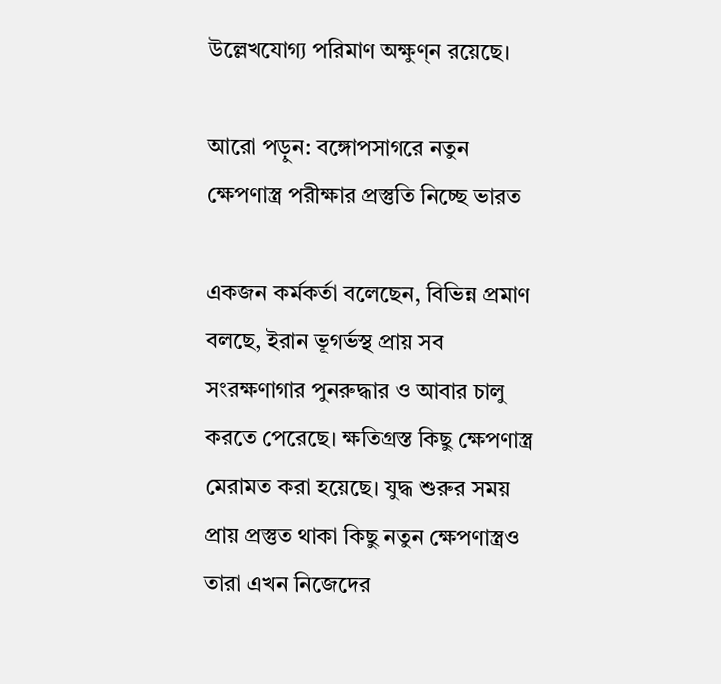উল্লেখযোগ্য পরিমাণ অক্ষুণ্ন রয়েছে।

আরো পড়ুন: বঙ্গোপসাগরে নতুন ক্ষেপণাস্ত্র পরীক্ষার প্রস্তুতি নিচ্ছে ভারত

একজন কর্মকর্তা বলেছেন, বিভিন্ন প্রমাণ বলছে, ইরান ভূগর্ভস্থ প্রায় সব সংরক্ষণাগার পুনরুদ্ধার ও আবার চালু করতে পেরেছে। ক্ষতিগ্রস্ত কিছু ক্ষেপণাস্ত্র মেরামত করা হয়েছে। যুদ্ধ শুরুর সময় প্রায় প্রস্তুত থাকা কিছু নতুন ক্ষেপণাস্ত্রও তারা এখন নিজেদের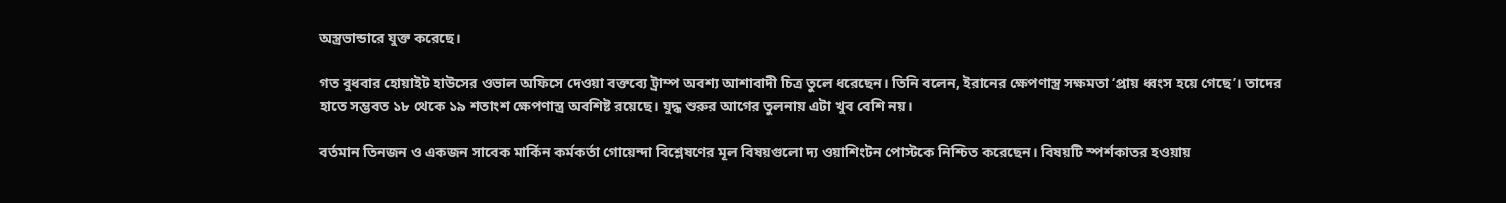অস্ত্রভান্ডারে যুক্ত করেছে।

গত বুধবার হোয়াইট হাউসের ওভাল অফিসে দেওয়া বক্তব্যে ট্রাম্প অবশ্য আশাবাদী চিত্র তুলে ধরেছেন। তিনি বলেন, ইরানের ক্ষেপণাস্ত্র সক্ষমতা ‘প্রায় ধ্বংস হয়ে গেছে’। তাদের হাতে সম্ভবত ১৮ থেকে ১৯ শতাংশ ক্ষেপণাস্ত্র অবশিষ্ট রয়েছে। যুদ্ধ শুরুর আগের তুলনায় এটা খুব বেশি নয়।

বর্তমান তিনজন ও একজন সাবেক মার্কিন কর্মকর্তা গোয়েন্দা বিশ্লেষণের মূল বিষয়গুলো দ্য ওয়াশিংটন পোস্টকে নিশ্চিত করেছেন। বিষয়টি স্পর্শকাতর হওয়ায়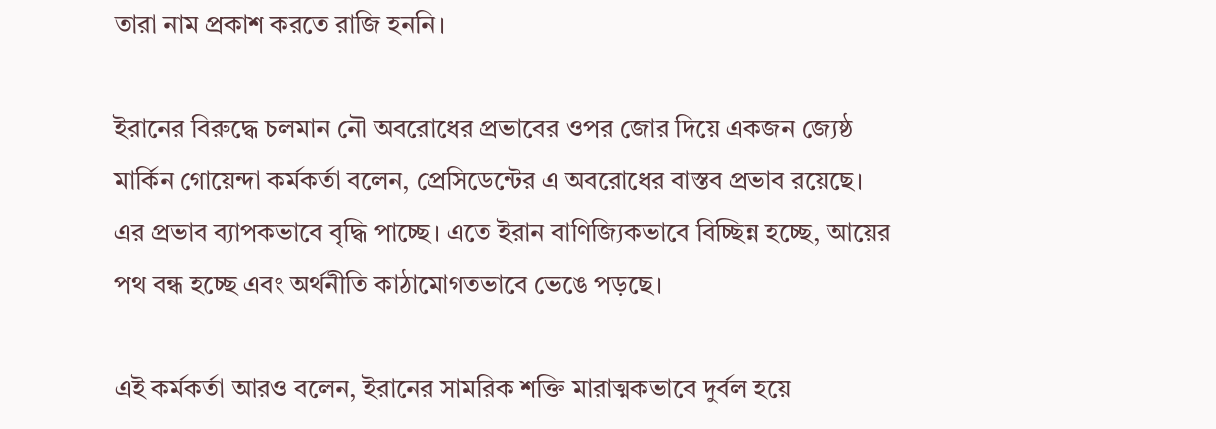তারা নাম প্রকাশ করতে রাজি হননি।

ইরানের বিরুদ্ধে চলমান নৌ অবরোধের প্রভাবের ওপর জোর দিয়ে একজন জ্যেষ্ঠ মার্কিন গোয়েন্দা কর্মকর্তা বলেন, প্রেসিডেন্টের এ অবরোধের বাস্তব প্রভাব রয়েছে। এর প্রভাব ব্যাপকভাবে বৃদ্ধি পাচ্ছে। এতে ইরান বাণিজ্যিকভাবে বিচ্ছিন্ন হচ্ছে, আয়ের পথ বন্ধ হচ্ছে এবং অর্থনীতি কাঠামোগতভাবে ভেঙে পড়ছে।

এই কর্মকর্তা আরও বলেন, ইরানের সামরিক শক্তি মারাত্মকভাবে দুর্বল হয়ে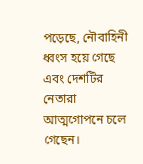পড়েছে, নৌবাহিনী ধ্বংস হয়ে গেছে এবং দেশটির নেতারা আত্মগোপনে চলে গেছেন।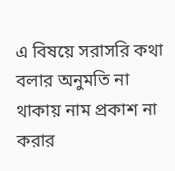এ বিষয়ে সরাসরি কথা বলার অনুমতি না থাকায় নাম প্রকাশ না করার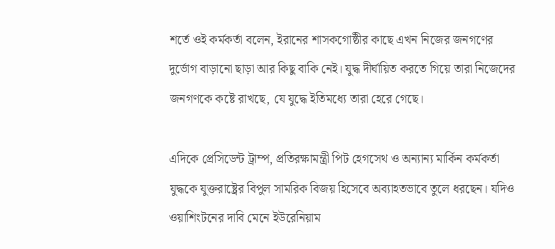শর্তে ওই কর্মকর্তা বলেন, ইরানের শাসকগোষ্ঠীর কাছে এখন নিজের জনগণের দুর্ভোগ বাড়ানো ছাড়া আর কিছু বাকি নেই। যুদ্ধ দীর্ঘায়িত করতে গিয়ে তারা নিজেদের জনগণকে কষ্টে রাখছে, যে যুদ্ধে ইতিমধ্যে তারা হেরে গেছে।

এদিকে প্রেসিডেন্ট ট্রাম্প, প্রতিরক্ষামন্ত্রী পিট হেগসেথ ও অন্যান্য মার্কিন কর্মকর্তা যুদ্ধকে যুক্তরাষ্ট্রের বিপুল সামরিক বিজয় হিসেবে অব্যাহতভাবে তুলে ধরছেন। যদিও ওয়াশিংটনের দাবি মেনে ইউরেনিয়াম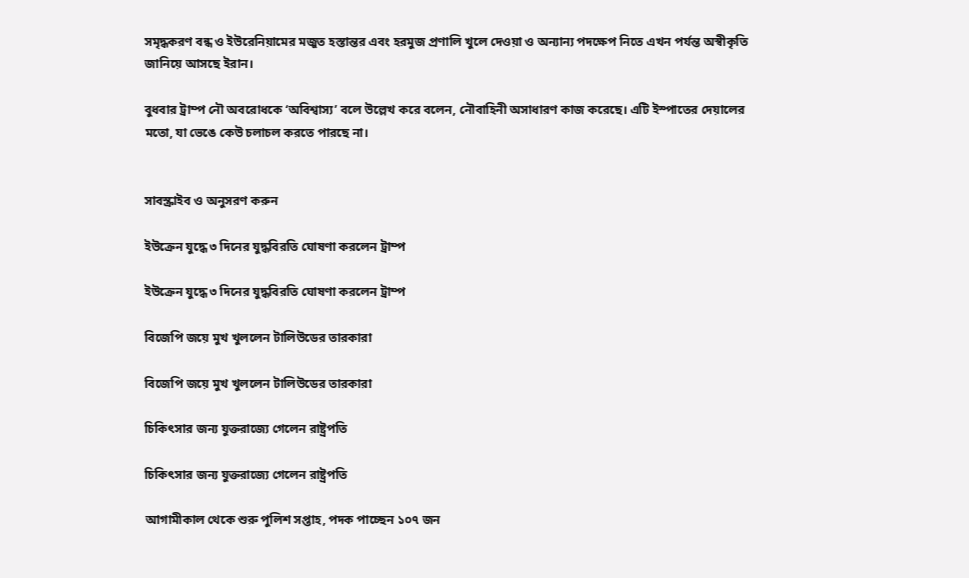সমৃদ্ধকরণ বন্ধ ও ইউরেনিয়ামের মজুত হস্তান্তর এবং হরমুজ প্রণালি খুলে দেওয়া ও অন্যান্য পদক্ষেপ নিতে এখন পর্যন্ত অস্বীকৃতি জানিয়ে আসছে ইরান।

বুধবার ট্রাম্প নৌ অবরোধকে ‘অবিশ্বাস্য’ বলে উল্লেখ করে বলেন, নৌবাহিনী অসাধারণ কাজ করেছে। এটি ইস্পাতের দেয়ালের মতো, যা ভেঙে কেউ চলাচল করতে পারছে না।


সাবস্ক্রাইব ও অনুসরণ করুন

ইউক্রেন যুদ্ধে ৩ দিনের যুদ্ধবিরতি ঘোষণা করলেন ট্রাম্প

ইউক্রেন যুদ্ধে ৩ দিনের যুদ্ধবিরতি ঘোষণা করলেন ট্রাম্প

বিজেপি জয়ে মুখ খুললেন টালিউডের তারকারা

বিজেপি জয়ে মুখ খুললেন টালিউডের তারকারা

চিকিৎসার জন্য যুক্তরাজ্যে গেলেন রাষ্ট্রপতি

চিকিৎসার জন্য যুক্তরাজ্যে গেলেন রাষ্ট্রপতি

আগামীকাল থেকে শুরু পুলিশ সপ্তাহ, পদক পাচ্ছেন ১০৭ জন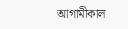আগামীকাল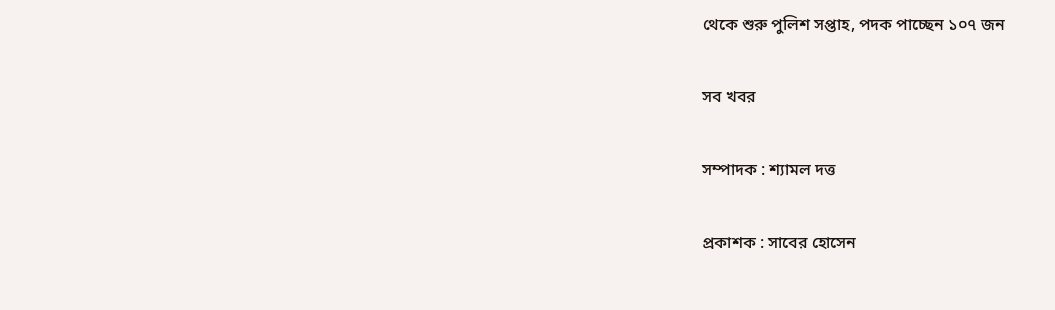থেকে শুরু পুলিশ সপ্তাহ, পদক পাচ্ছেন ১০৭ জন

সব খবর

সম্পাদক : শ্যামল দত্ত

প্রকাশক : সাবের হোসেন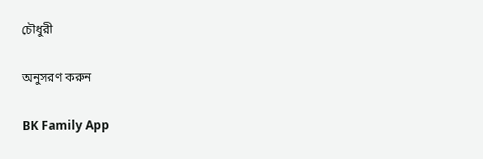চৌধুরী

অনুসরণ করুন

BK Family App